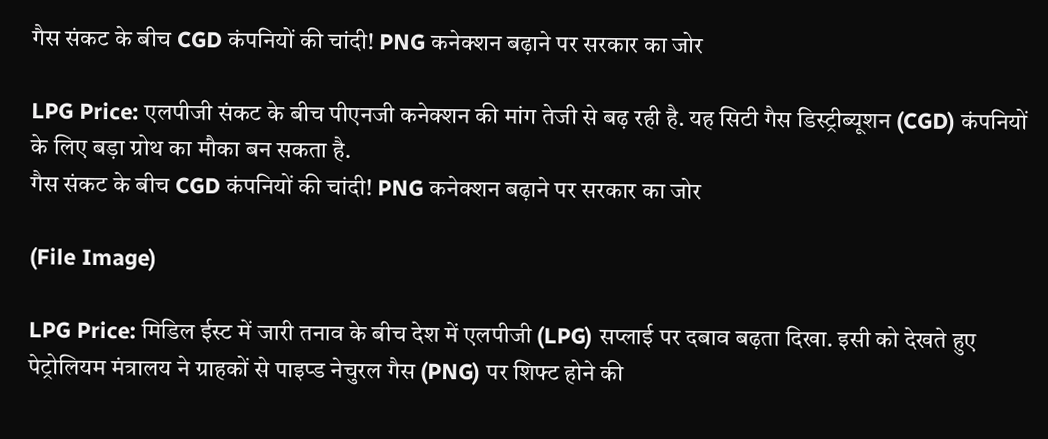गैस संकट के बीच CGD कंपनियों की चांदी! PNG कनेक्शन बढ़ाने पर सरकार का जोर

LPG Price: एलपीजी संकट के बीच पीएनजी कनेक्शन की मांग तेजी से बढ़ रही है. यह सिटी गैस डिस्ट्रीब्यूशन (CGD) कंपनियों के लिए बड़ा ग्रोथ का मौका बन सकता है.
गैस संकट के बीच CGD कंपनियों की चांदी! PNG कनेक्शन बढ़ाने पर सरकार का जोर

(File Image)

LPG Price: मिडिल ईस्ट में जारी तनाव के बीच देश में एलपीजी (LPG) सप्लाई पर दबाव बढ़ता दिखा. इसी को देखते हुए पेट्रोलियम मंत्रालय ने ग्राहकों से पाइप्ड नेचुरल गैस (PNG) पर शिफ्ट होने की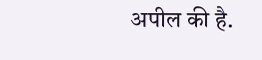अपील की है.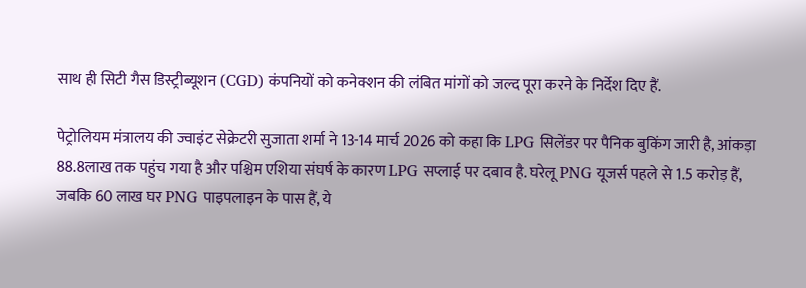साथ ही सिटी गैस डिस्ट्रीब्यूशन (CGD) कंपनियों को कनेक्शन की लंबित मांगों को जल्द पूरा करने के निर्देश दिए हैं.

पेट्रोलियम मंत्रालय की ज्वाइंट सेक्रेटरी सुजाता शर्मा ने 13-14 मार्च 2026 को कहा कि LPG सिलेंडर पर पैनिक बुकिंग जारी है, आंकड़ा 88.8लाख तक पहुंच गया है और पश्चिम एशिया संघर्ष के कारण LPG सप्लाई पर दबाव है. घरेलू PNG यूजर्स पहले से 1.5 करोड़ हैं, जबकि 60 लाख घर PNG पाइपलाइन के पास हैं, ये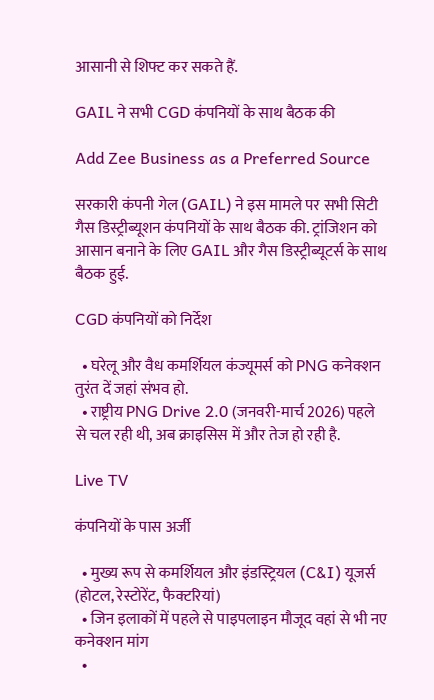आसानी से शिफ्ट कर सकते हैं.

GAIL ने सभी CGD कंपनियों के साथ बैठक की

Add Zee Business as a Preferred Source

सरकारी कंपनी गेल (GAIL) ने इस मामले पर सभी सिटी गैस डिस्ट्रीब्यूशन कंपनियों के साथ बैठक की. ट्रांजिशन को आसान बनाने के लिए GAIL और गैस डिस्ट्रीब्यूटर्स के साथ बैठक हुई.

CGD कंपनियों को निर्देश

  • घरेलू और वैध कमर्शियल कंज्यूमर्स को PNG कनेक्शन तुरंत दें जहां संभव हो.
  • राष्ट्रीय PNG Drive 2.0 (जनवरी-मार्च 2026) पहले से चल रही थी, अब क्राइसिस में और तेज हो रही है.

Live TV

कंपनियों के पास अर्जी

  • मुख्य रूप से कमर्शियल और इंडस्ट्रियल (C&I) यूजर्स (होटल, रेस्टोरेंट, फैक्टरियां)
  • जिन इलाकों में पहले से पाइपलाइन मौजूद वहां से भी नए कनेक्शन मांग
  •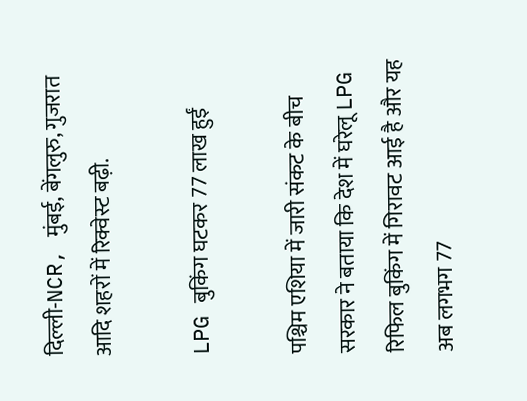दिल्ली-NCR, मुंबई, बेंगलुरु, गुजरात आदि शहरों में रिक्वेस्ट बढ़ी.

LPG बुकिंग घटकर 77 लाख हुईं

पश्चिम एशिया में जारी संकट के बीच सरकार ने बताया कि देश में घरेलू LPG रिफिल बुकिंग में गिरावट आई है और यह अब लगभग 77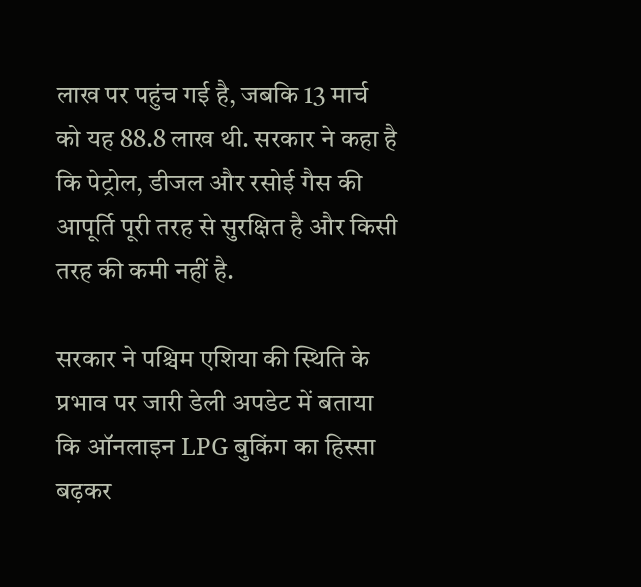लाख पर पहुंच गई है, जबकि 13 मार्च को यह 88.8 लाख थी. सरकार ने कहा है कि पेट्रोल, डीजल और रसोई गैस की आपूर्ति पूरी तरह से सुरक्षित है और किसी तरह की कमी नहीं है.

सरकार ने पश्चिम एशिया की स्थिति के प्रभाव पर जारी डेली अपडेट में बताया कि ऑनलाइन LPG बुकिंग का हिस्सा बढ़कर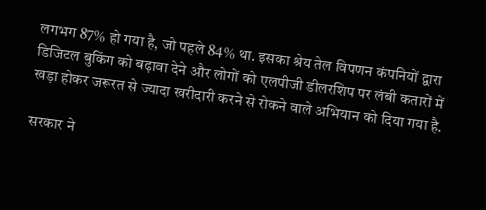लगभग 87% हो गया है, जो पहले 84% था. इसका श्रेय तेल विपणन कंपनियों द्वारा डिजिटल बुकिंग को बढ़ावा देने और लोगों को एलपीजी डीलरशिप पर लंबी कतारों में खड़ा होकर जरूरत से ज्यादा खरीदारी करने से रोकने वाले अभियान को दिया गया है.

सरकार ने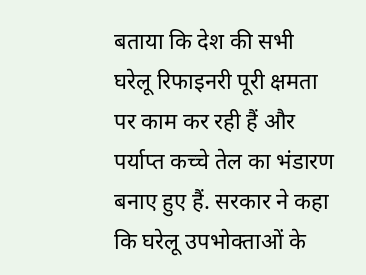बताया कि देश की सभी घरेलू रिफाइनरी पूरी क्षमता पर काम कर रही हैं और पर्याप्त कच्चे तेल का भंडारण बनाए हुए हैं. सरकार ने कहा कि घरेलू उपभोक्ताओं के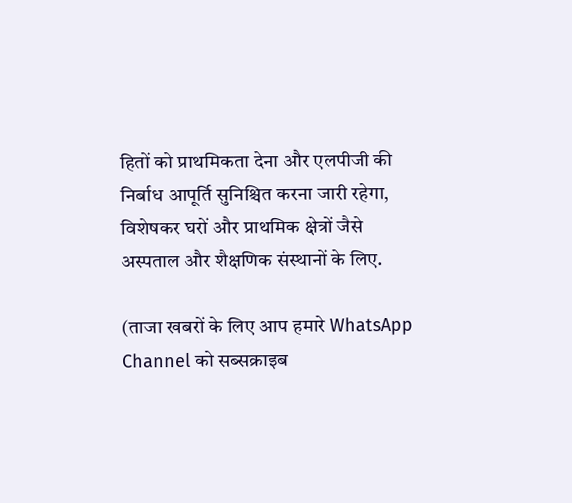हितों को प्राथमिकता देना और एलपीजी की निर्बाध आपूर्ति सुनिश्चित करना जारी रहेगा, विशेषकर घरों और प्राथमिक क्षेत्रों जैसे अस्पताल और शैक्षणिक संस्थानों के लिए.

(ताजा खबरों के लिए आप हमारे WhatsApp Channel को सब्सक्राइब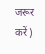जरूर करें)